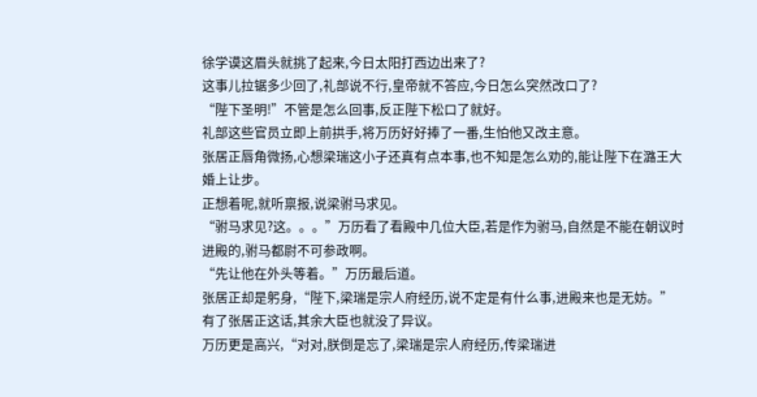徐学谟这眉头就挑了起来,今日太阳打西边出来了?
这事儿拉锯多少回了,礼部说不行,皇帝就不答应,今日怎么突然改口了?
“陛下圣明!”不管是怎么回事,反正陛下松口了就好。
礼部这些官员立即上前拱手,将万历好好捧了一番,生怕他又改主意。
张居正唇角微扬,心想梁瑞这小子还真有点本事,也不知是怎么劝的,能让陛下在潞王大婚上让步。
正想着呢,就听禀报,说梁驸马求见。
“驸马求见?这。。。”万历看了看殿中几位大臣,若是作为驸马,自然是不能在朝议时进殿的,驸马都尉不可参政啊。
“先让他在外头等着。”万历最后道。
张居正却是躬身,“陛下,梁瑞是宗人府经历,说不定是有什么事,进殿来也是无妨。”
有了张居正这话,其余大臣也就没了异议。
万历更是高兴,“对对,朕倒是忘了,梁瑞是宗人府经历,传梁瑞进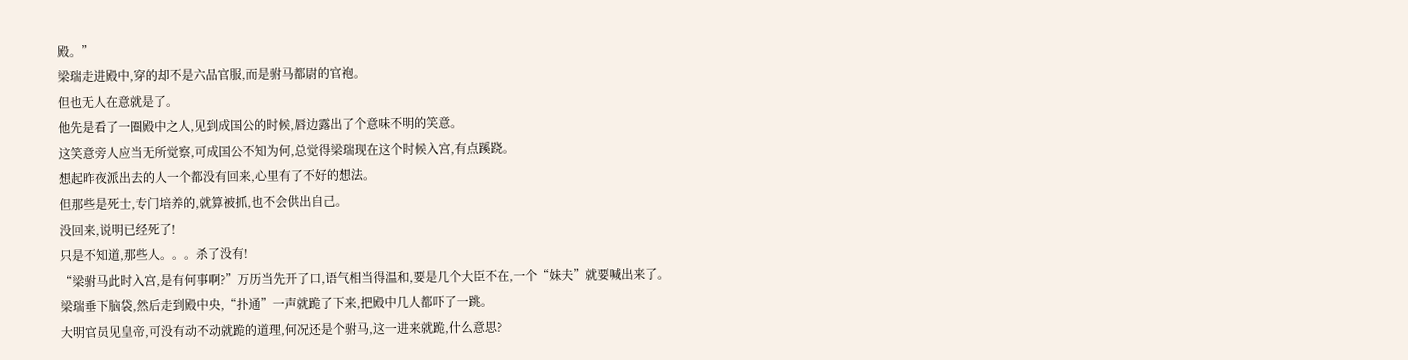殿。”
梁瑞走进殿中,穿的却不是六品官服,而是驸马都尉的官袍。
但也无人在意就是了。
他先是看了一圈殿中之人,见到成国公的时候,唇边露出了个意味不明的笑意。
这笑意旁人应当无所觉察,可成国公不知为何,总觉得梁瑞现在这个时候入宫,有点蹊跷。
想起昨夜派出去的人一个都没有回来,心里有了不好的想法。
但那些是死士,专门培养的,就算被抓,也不会供出自己。
没回来,说明已经死了!
只是不知道,那些人。。。杀了没有!
“梁驸马此时入宫,是有何事啊?”万历当先开了口,语气相当得温和,要是几个大臣不在,一个“妹夫”就要喊出来了。
梁瑞垂下脑袋,然后走到殿中央,“扑通”一声就跪了下来,把殿中几人都吓了一跳。
大明官员见皇帝,可没有动不动就跪的道理,何况还是个驸马,这一进来就跪,什么意思?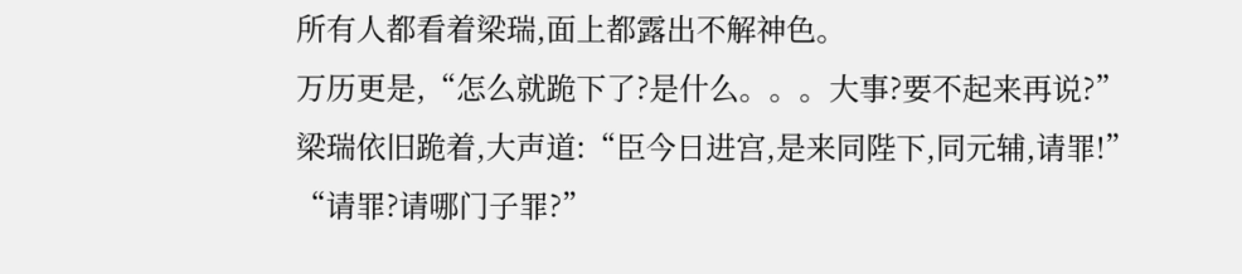所有人都看着梁瑞,面上都露出不解神色。
万历更是,“怎么就跪下了?是什么。。。大事?要不起来再说?”
梁瑞依旧跪着,大声道:“臣今日进宫,是来同陛下,同元辅,请罪!”
“请罪?请哪门子罪?”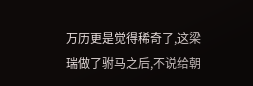万历更是觉得稀奇了,这梁瑞做了驸马之后,不说给朝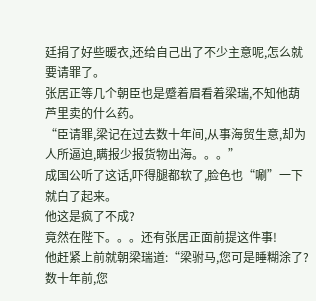廷捐了好些暖衣,还给自己出了不少主意呢,怎么就要请罪了。
张居正等几个朝臣也是蹙着眉看着梁瑞,不知他葫芦里卖的什么药。
“臣请罪,梁记在过去数十年间,从事海贸生意,却为人所逼迫,瞒报少报货物出海。。。”
成国公听了这话,吓得腿都软了,脸色也“唰”一下就白了起来。
他这是疯了不成?
竟然在陛下。。。还有张居正面前提这件事!
他赶紧上前就朝梁瑞道:“梁驸马,您可是睡糊涂了?数十年前,您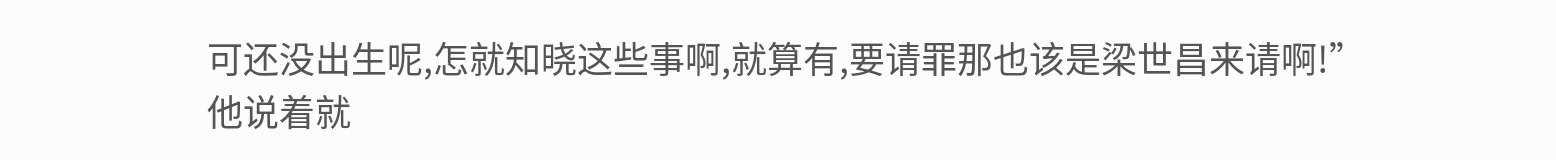可还没出生呢,怎就知晓这些事啊,就算有,要请罪那也该是梁世昌来请啊!”
他说着就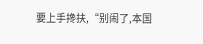要上手搀扶,“别闹了,本国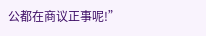公都在商议正事呢!”